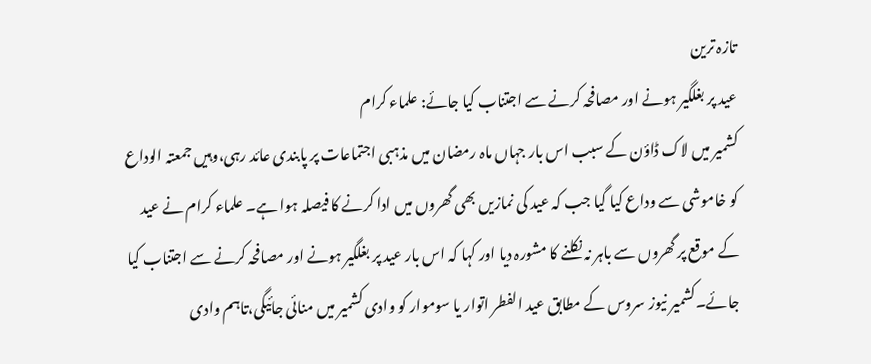تازہ ترین
عید پر بغلگیر ہونے اور مصافحہ کرنے سے اجتناب کیا جائے: علماء کرام
کشمیر میں لاک ڈاؤن کے سبب اس بار جہاں ماہ رمضان میں مذہبی اجتماعات پر پابندی عائد رہی،وہیں جمعتہ الوداع کو خاموشی سے وداع کیا گیا جب کہ عید کی نمازیں بھی گھروں میں ادا کرنے کا فیصلہ ہوا ہے۔ علماء کرام نے عید کے موقع پر گھروں سے باہر نہ نکلنے کا مشورہ دیا اور کہا کہ اس بار عید پر بغلگیر ہونے اور مصافحہ کرنے سے اجتناب کیا جائے۔کشمیر نیوز سروس کے مطابق عید الفطر اتوار یا سوموار کو وادی کشمیر میں منائی جائیگی،تاہم وادی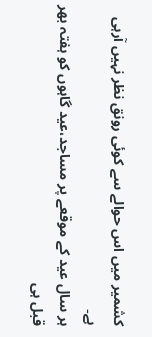کشمیر میں اس حوالے سے کوئی رونق نظر نہیں آرہی ہے۔
ہر سال عید کے موقعے پر مساجد،عید گاہوں کو ہفتہ بھر قبل ہی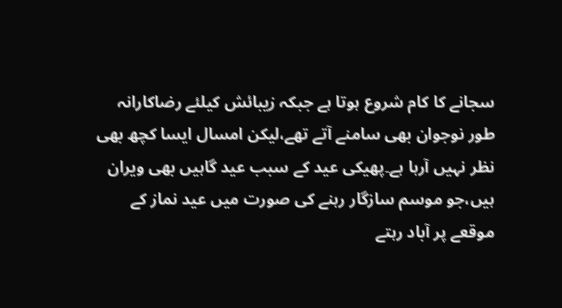سجانے کا کام شروع ہوتا ہے جبکہ زیبائش کیلئے رضاکارانہ طور نوجوان بھی سامنے آتے تھے،لیکن امسال ایسا کچھ بھی نظر نہیں آرہا ہے۔پھیکی عید کے سبب عید گاہیں بھی ویران ہیں،جو موسم سازگار رہنے کی صورت میں عید نماز کے موقعے پر آباد رہتے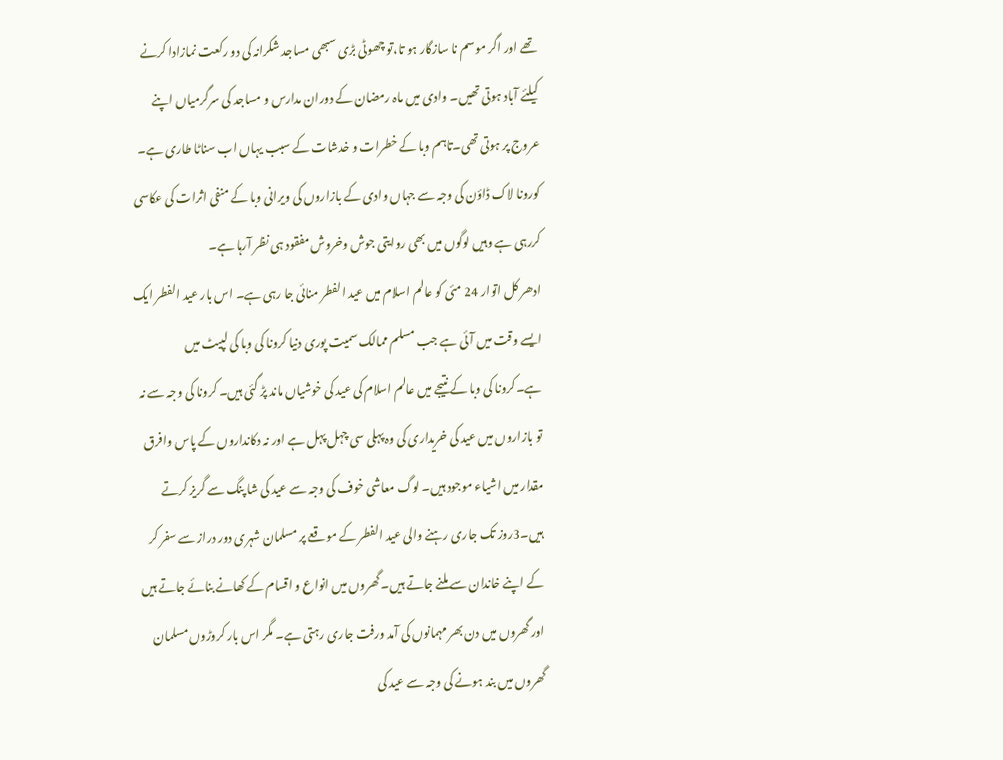تھے اور اگر موسم نا سازگار ہو تا،تو چھوٹی بڑی سبھی مساجد شکرانہ کی دو رکعت نمازادا کرنے کیلئے آباد ہوتی تھیں۔ وادی میں ماہ رمضان کے دوران مدارس و مساجد کی سرگرمیاں اپنے عروج پر ہوتی تھی۔تاہم وبا کے خطرات و خدشات کے سبب یہاں اب سناٹا طاری ہے۔ کورونا لاک ڈاؤن کی وجہ سے جہاں وادی کے بازاروں کی ویرانی وبا کے منفی اثرات کی عکاسی کررہی ہے وہیں لوگوں میں بھی روایتی جوش وخروش مفقود ہی نظر آرہا ہے۔
ادھر کل اتوار 24 مئی کو عالم اسلام میں عید الفطر منائی جا رہی ہے۔ اس بار عید الفطر ایک ایسے وقت میں آئی ہے جب مسلم ممالک سمیت پوری دنیا کرونا کی وبا کی لپیٹ میں ہے۔کرونا کی وبا کے نتیجے میں عالم اسلام کی عید کی خوشیاں ماند پڑ گئی ہیں۔ کرونا کی وجہ سے نہ تو بازاروں میں عید کی خریداری کی وہ پہلی سی چہل پہل ہے اور نہ دکانداروں کے پاس وافرق مقدار میں اشیاء موجود ہیں۔ لوگ معاشی خوف کی وجہ سے عید کی شا پنگ سے گریز کرتے ہیں۔3روز تک جاری رہنے والی عید الفطر کے موقعے پر مسلمان شہری دور دراز سے سفر کر کے اپنے خاندان سے ملنے جاتے ہیں۔ گھروں میں انواع و اقسام کے کھانے بنائے جاتے ہیں اور گھروں میں دن بھر مہمانوں کی آمد ورفت جاری رہتی ہے۔ مگر اس بار کروڑوں مسلمان گھروں میں بند ہونے کی وجہ سے عید کی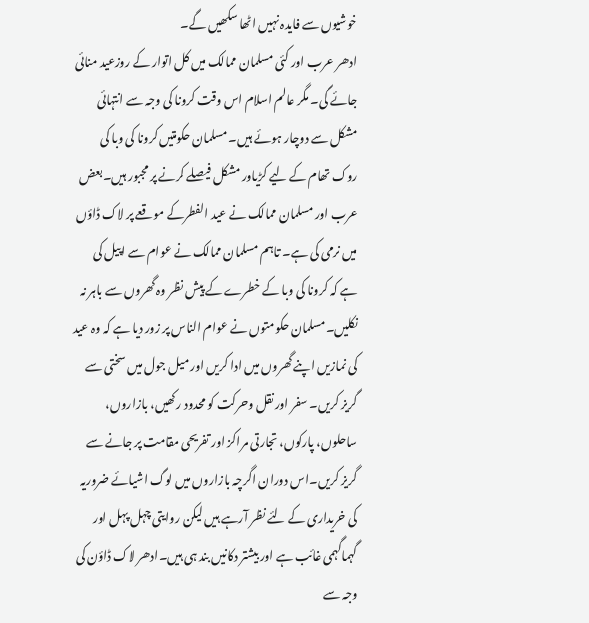خوشیوں سے فایدہ نہیں اٹھا سکھیں گے۔
ادھر عرب اور کئی مسلمان ممالک میں کل اتوار کے روزعید منائی جائے گی۔ مگر عالم اسلام اس وقت کرونا کی وجہ سے انتہائی مشکل سے دوچار ہوئے ہیں۔ مسلمان حکومتیں کرونا کی وبا کی روک تھام کے لیے کڑیاور مشکل فیصلے کرنے پر مجبور ہیں۔بعض عرب اور مسلمان ممالک نے عید الفطرکے موقعے پر لاک ڈاؤں میں نرمی کی ہے۔ تاہم مسلمان ممالک نے عوام سے اپیل کی ہے کہ کرونا کی وبا کے خطرے کے پیش نظر وہ گھروں سے باہر نہ نکلیں۔مسلمان حکومتوں نے عوام الناس پر زور دیا ہے کہ وہ عید کی نمازیں اپنے گھروں میں ادا کریں اور میل جول میں سختی سے گریز کریں۔ سفر اور نقل وحرکت کو محدود رکھیں، بازاروں، ساحلوں، پارکوں، تجارتی مراکز اور تفریحی مقامت پر جانے سے گریز کریں۔اس دوران اگرچہ بازاروں میں لوگ اشیائے ضروریہ کی خریداری کے لئے نظر آرہے ہیں لیکن روایتی چہل پہل اور گہماگہمی غائب ہے اور بیشتر دکانیں بند ہی ہیں۔ادھر لاک ڈاؤن کی وجہ سے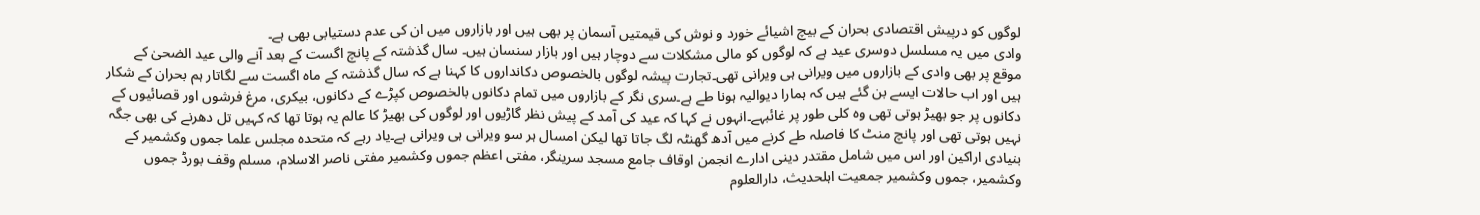لوگوں کو درپیش اقتصادی بحران کے بیچ اشیائے خورد و نوش کی قیمتیں آسمان پر بھی ہیں اور بازاروں میں ان کی عدم دستیابی بھی ہے۔
وادی میں یہ مسلسل دوسری عید ہے کہ لوگوں کو مالی مشکلات سے دوچار ہیں اور بازار سنسان ہیں۔ سال گذشتہ کے پانچ اگست کے بعد آنے والی عید الضحیٰ کے موقع پر بھی وادی کے بازاروں میں ویرانی ہی ویرانی تھی۔تجارت پیشہ لوگوں بالخصوص دکانداروں کا کہنا ہے کہ سال گذشتہ کے ماہ اگست سے لگاتار ہم بحران کے شکار ہیں اور اب حالات ایسے بن گئے ہیں کہ ہمارا دیوالیہ ہونا طے ہے۔سری نگر کے بازاروں میں تمام دکانوں بالخصوص کپڑے کے دکانوں، بیکری، مرغ فرشوں اور قصائیوں کے دکانوں پر جو بھیڑ ہوتی تھی وہ کلی طور پر غائبہے۔انہوں نے کہا کہ عید کی آمد کے پیش نظر گاڑیوں اور لوگوں کی بھیڑ کا عالم یہ ہوتا تھا کہ کہیں تل دھرنے کی بھی جگہ نہیں ہوتی تھی اور پانچ منٹ کا فاصلہ طے کرنے میں آدھ گھنٹہ لگ جاتا تھا لیکن امسال ہر سو ویرانی ہی ویرانی ہے۔یاد رہے کہ متحدہ مجلس علما جموں وکشمیر کے بنیادی اراکین اور اس میں شامل مقتدر دینی ادارے انجمن اوقاف جامع مسجد سرینگر، مفتی اعظم جموں وکشمیر مفتی ناصر الاسلام، مسلم وقف بورڈ جموں وکشمیر، جموں وکشمیر جمعیت اہلحدیث، دارالعلوم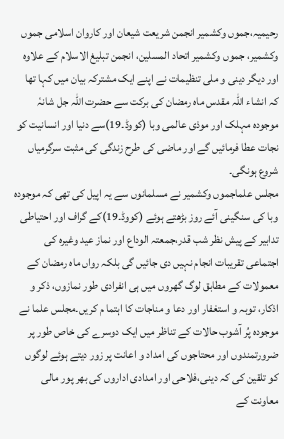رحیمیہ،جموں وکشمیر انجمن شریعت شیعان اور کاروان اسلامی جموں وکشمیر، جموں وکشمیر اتحاد المسلین، انجمن تبلیغ الاسلام کے علاوہ اور دیگر دینی و ملی تنظیمات نے اپنے ایک مشترکہ بیان میں کہا تھا کہ انشاء اللہ مقدس ماہ رمضان کی برکت سے حضرت اللہ جل شانہٗ موجودہ مہلک اور موذی عالمی وبا (کووڈ۔19)سے دنیا اور انسانیت کو نجات عطا فرمائیں گے اور ماضی کی طرح زندگی کی مثبت سرگرمیاں شروع ہونگی۔
مجلس علماجموں وکشمیر نے مسلمانوں سے یہ اپیل کی تھی کہ موجودہ وبا کی سنگینی آئے روز بڑھتے ہوئے (کووڈ۔19)کے گراف اور احتیاطی تدابیر کے پیش نظر شب قدر،جمعتہ الوداع اور نماز عید وغیرہ کی اجتماعی تقریبات انجام نہیں دی جائیں گی بلکہ رواں ماہ رمضان کے معمولات کے مطابق لوگ گھروں میں ہی انفرادی طور نمازوں، ذکر و اذکار، توبہ و استغفار اور دعا و مناجات کا اہتما م کریں۔مجلس علما نے موجودہ پُر آشوب حالات کے تناظر میں ایک دوسرے کی خاص طور پر ضرورتمندوں اور محتاجوں کی امداد و اعانت پر زور دیتے ہوئے لوگوں کو تلقین کی کہ دینی،فلاحی اور امدادی اداروں کی بھر پور مالی معاونت کے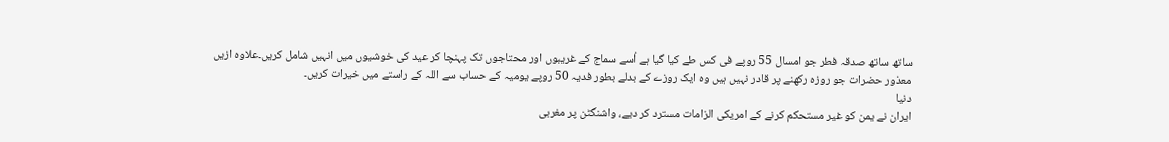ساتھ ساتھ صدقہ فطر جو امسال 55 روپے فی کس طے کیا گیا ہے اُسے سماج کے غریبوں اور محتاجوں تک پہنچا کر عید کی خوشیوں میں انہیں شامل کریں۔علاوہ ازیں معذور حضرات جو روزہ رکھنے پر قادر نہیں ہیں وہ ایک روزے کے بدلے بطور فدیہ 50 روپے یومیہ کے حساب سے اللہ کے راستے میں خیرات کریں۔
دنیا
ایران نے یمن کو غیر مستحکم کرنے کے امریکی الزامات مسترد کر دیے، واشنگٹن پر مغربی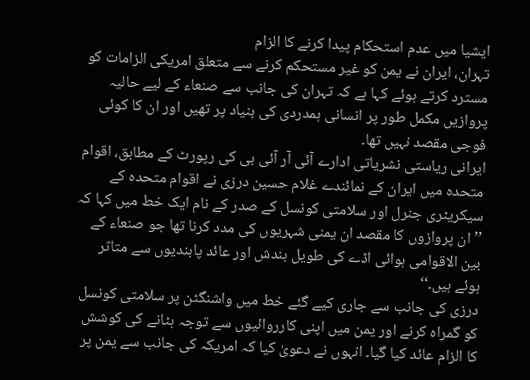ایشیا میں عدم استحکام پیدا کرنے کا الزام
تہران، ایران نے یمن کو غیر مستحکم کرنے سے متعلق امریکی الزامات کو مسترد کرتے ہوئے کہا ہے کہ تہران کی جانب سے صنعاء کے لیے حالیہ پروازیں مکمل طور پر انسانی ہمدردی کی بنیاد پر تھیں اور ان کا کوئی فوجی مقصد نہیں تھا۔
ایرانی ریاستی نشریاتی ادارے آئی آر آئی بی کی رپورٹ کے مطابق، اقوام متحدہ میں ایران کے نمائندے غلام حسین درزی نے اقوام متحدہ کے سیکریٹری جنرل اور سلامتی کونسل کے صدر کے نام ایک خط میں کہا کہ ’’ان پروازوں کا مقصد ان یمنی شہریوں کی مدد کرنا تھا جو صنعاء کے بین الاقوامی ہوائی اڈے کی طویل بندش اور عائد پابندیوں سے متاثر ہوئے ہیں۔‘‘
درزی کی جانب سے جاری کیے گئے خط میں واشنگٹن پر سلامتی کونسل کو گمراہ کرنے اور یمن میں اپنی کارروائیوں سے توجہ ہٹانے کی کوشش کا الزام عائد کیا گیا۔ انہوں نے دعویٰ کیا کہ امریکہ کی جانب سے یمن پر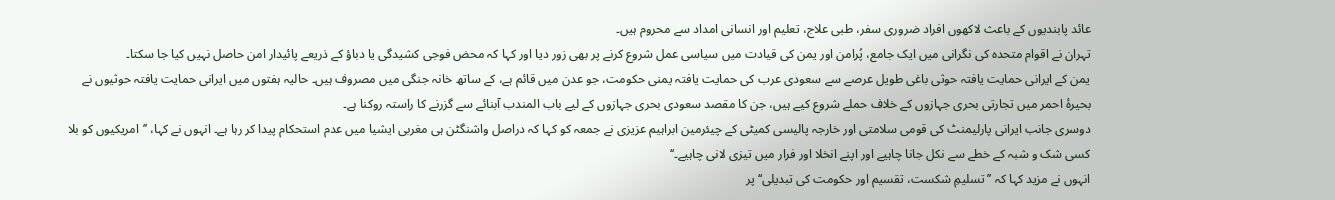عائد پابندیوں کے باعث لاکھوں افراد ضروری سفر، طبی علاج، تعلیم اور انسانی امداد سے محروم ہیں۔
تہران نے اقوام متحدہ کی نگرانی میں ایک جامع، پُرامن اور یمن کی قیادت میں سیاسی عمل شروع کرنے پر بھی زور دیا اور کہا کہ محض فوجی کشیدگی یا دباؤ کے ذریعے پائیدار امن حاصل نہیں کیا جا سکتا۔
یمن کے ایرانی حمایت یافتہ حوثی باغی طویل عرصے سے سعودی عرب کی حمایت یافتہ یمنی حکومت، جو عدن میں قائم ہے، کے ساتھ خانہ جنگی میں مصروف ہیں۔ حالیہ ہفتوں میں ایرانی حمایت یافتہ حوثیوں نے بحیرۂ احمر میں تجارتی بحری جہازوں کے خلاف حملے شروع کیے ہیں، جن کا مقصد سعودی بحری جہازوں کے لیے باب المندب آبنائے سے گزرنے کا راستہ روکنا ہے۔
دوسری جانب ایرانی پارلیمنٹ کی قومی سلامتی اور خارجہ پالیسی کمیٹی کے چیئرمین ابراہیم عزیزی نے جمعہ کو کہا کہ دراصل واشنگٹن ہی مغربی ایشیا میں عدم استحکام پیدا کر رہا ہے۔ انہوں نے کہا، ’’امریکیوں کو بلا کسی شک و شبہ کے خطے سے نکل جانا چاہیے اور اپنے انخلا اور فرار میں تیزی لانی چاہیے۔‘‘
انہوں نے مزید کہا کہ ’’تسلیمِ شکست، تقسیم اور حکومت کی تبدیلی‘‘ پر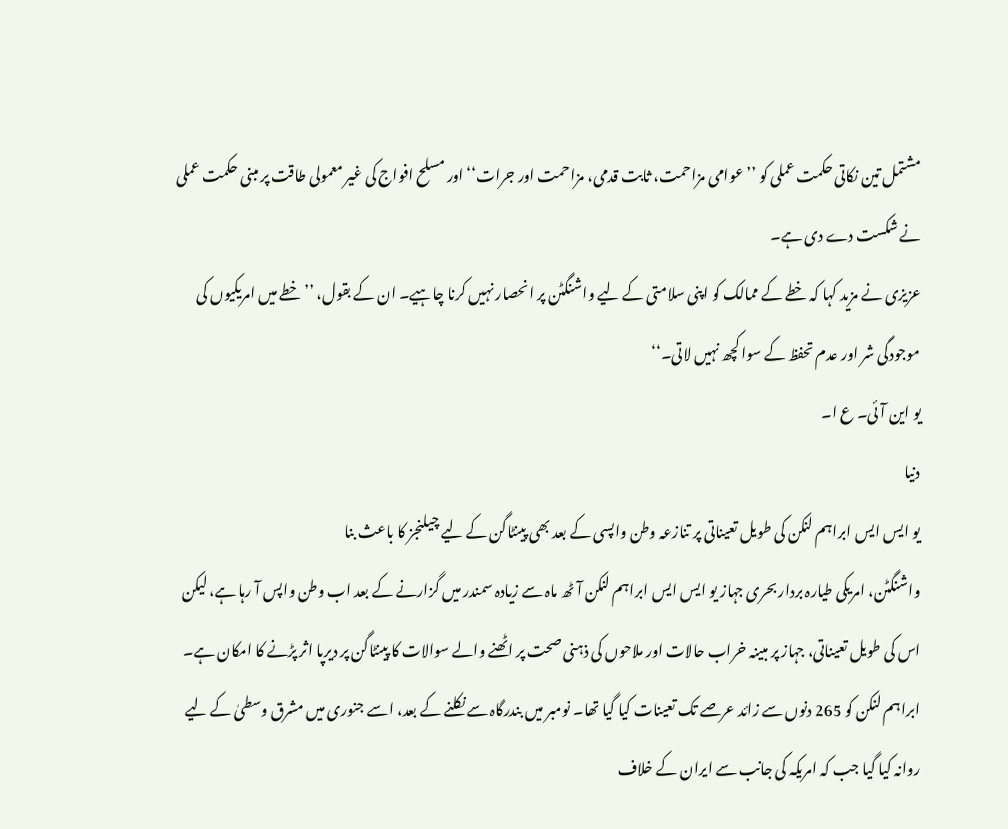مشتمل تین نکاتی حکمت عملی کو ’’عوامی مزاحمت، ثابت قدمی، مزاحمت اور جرات‘‘ اور مسلح افواج کی غیر معمولی طاقت پر مبنی حکمت عملی نے شکست دے دی ہے۔
عزیزی نے مزید کہا کہ خطے کے ممالک کو اپنی سلامتی کے لیے واشنگٹن پر انحصار نہیں کرنا چاہیے۔ ان کے بقول، ’’خطے میں امریکیوں کی موجودگی شر اور عدم تحفظ کے سوا کچھ نہیں لاتی۔‘‘
یو این آئی۔ ع ا۔
دنیا
یو ایس ایس ابراہم لنکن کی طویل تعیناتی پر تنازعہ وطن واپسی کے بعد بھی پینٹاگن کے لیے چیلنجز کا باعث بنا
واشنگٹن، امریکی طیارہ بردار بحری جہاز یو ایس ایس ابراہم لنکن آٹھ ماہ سے زیادہ سمندر میں گزارنے کے بعد اب وطن واپس آ رہا ہے، لیکن اس کی طویل تعیناتی، جہاز پر مبینہ خراب حالات اور ملاحوں کی ذہنی صحت پر اٹھنے والے سوالات کا پینٹاگن پر دیرپا اثر پڑنے کا امکان ہے۔
ابراہم لنکن کو 265 دنوں سے زائد عرصے تک تعینات کیا گیا تھا۔ نومبر میں بندرگاہ سے نکلنے کے بعد، اسے جنوری میں مشرق وسطیٰ کے لیے روانہ کیا گیا جب کہ امریکہ کی جانب سے ایران کے خلاف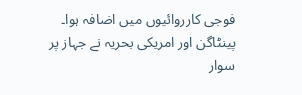فوجی کارروائیوں میں اضافہ ہوا۔
پینٹاگن اور امریکی بحریہ نے جہاز پر سوار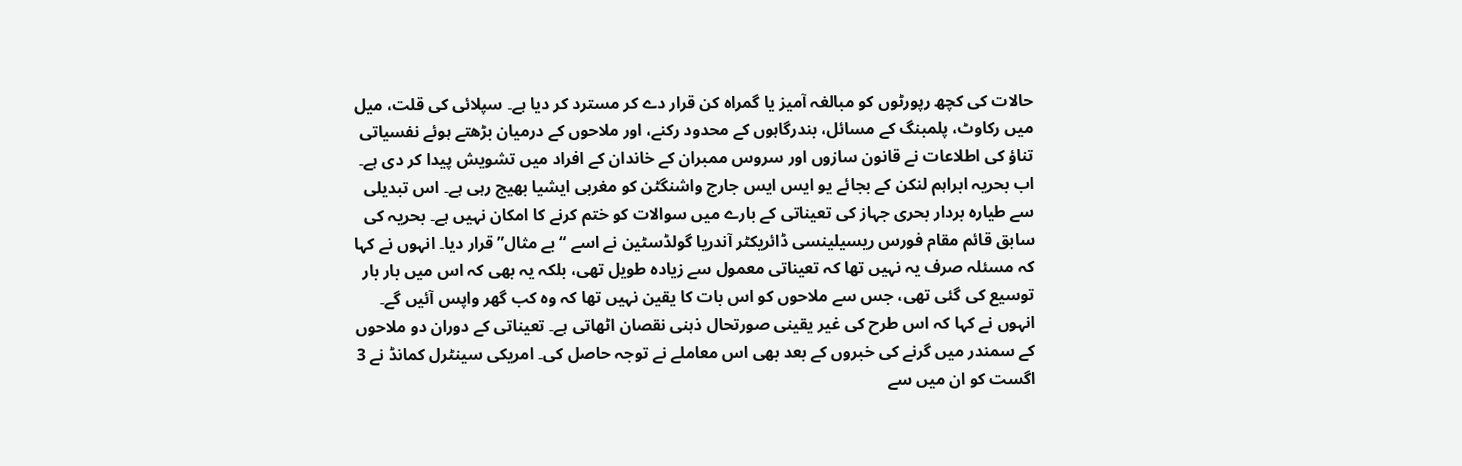حالات کی کچھ رپورٹوں کو مبالغہ آمیز یا گمراہ کن قرار دے کر مسترد کر دیا ہے۔ سپلائی کی قلت، میل میں رکاوٹ، پلمبنگ کے مسائل، بندرگاہوں کے محدود رکنے، اور ملاحوں کے درمیان بڑھتے ہوئے نفسیاتی تناؤ کی اطلاعات نے قانون سازوں اور سروس ممبران کے خاندان کے افراد میں تشویش پیدا کر دی ہے۔
اب بحریہ ابراہم لنکن کے بجائے یو ایس ایس جارج واشنگٹن کو مغربی ایشیا بھیج رہی ہے۔ اس تبدیلی سے طیارہ بردار بحری جہاز کی تعیناتی کے بارے میں سوالات کو ختم کرنے کا امکان نہیں ہے۔ بحریہ کی سابق قائم مقام فورس ریسیلینسی ڈائریکٹر آندریا گولڈسٹین نے اسے “بے مثال” قرار دیا۔ انہوں نے کہا کہ مسئلہ صرف یہ نہیں تھا کہ تعیناتی معمول سے زیادہ طویل تھی، بلکہ یہ بھی کہ اس میں بار بار توسیع کی گئی تھی، جس سے ملاحوں کو اس بات کا یقین نہیں تھا کہ وہ کب گھر واپس آئیں گے۔
انہوں نے کہا کہ اس طرح کی غیر یقینی صورتحال ذہنی نقصان اٹھاتی ہے۔ تعیناتی کے دوران دو ملاحوں کے سمندر میں گرنے کی خبروں کے بعد بھی اس معاملے نے توجہ حاصل کی۔ امریکی سینٹرل کمانڈ نے 3 اگست کو ان میں سے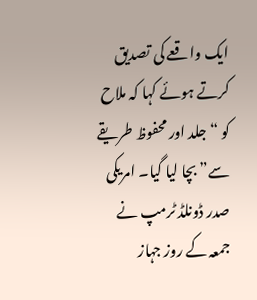ایک واقعے کی تصدیق کرتے ہوئے کہا کہ ملاح کو “جلد اور محفوظ طریقے سے” بچا لیا گیا۔ امریکی صدر ڈونلڈ ٹرمپ نے جمعہ کے روز جہاز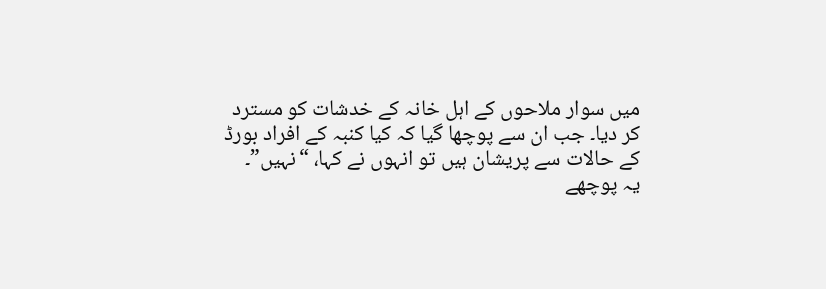میں سوار ملاحوں کے اہل خانہ کے خدشات کو مسترد کر دیا۔ جب ان سے پوچھا گیا کہ کیا کنبہ کے افراد بورڈ کے حالات سے پریشان ہیں تو انہوں نے کہا، “نہیں”۔
یہ پوچھے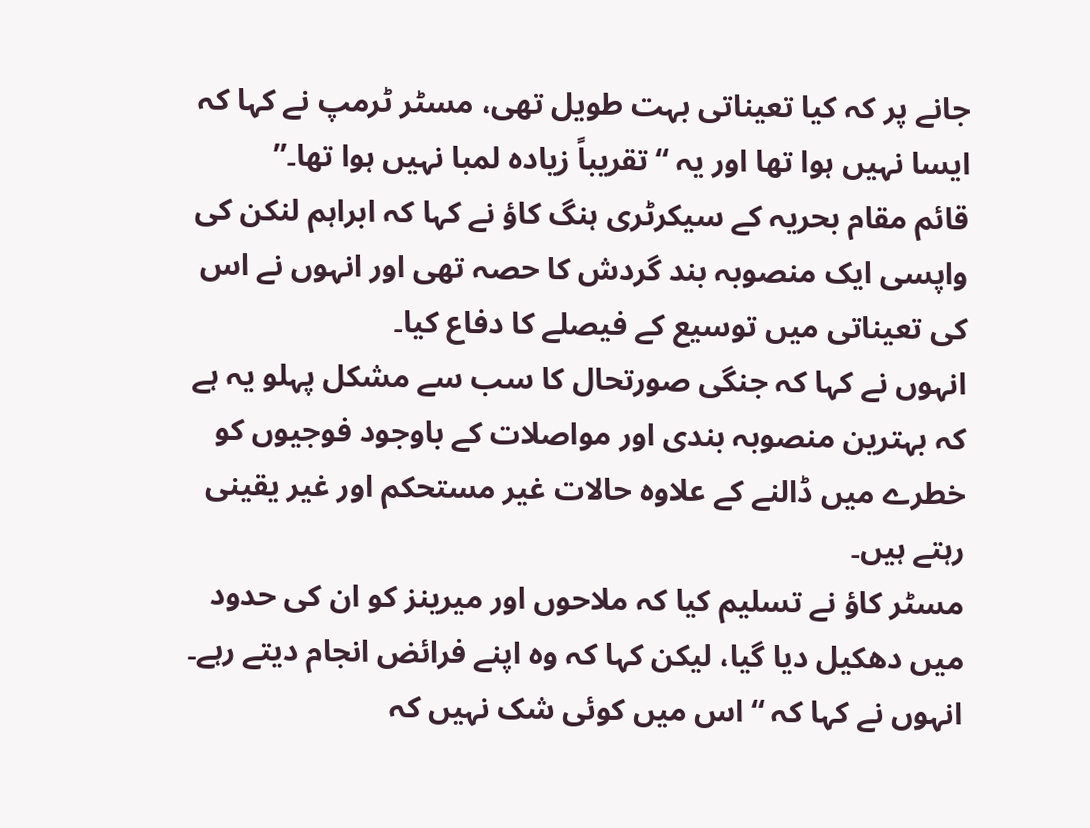جانے پر کہ کیا تعیناتی بہت طویل تھی، مسٹر ٹرمپ نے کہا کہ ایسا نہیں ہوا تھا اور یہ “تقریباً زیادہ لمبا نہیں ہوا تھا۔”
قائم مقام بحریہ کے سیکرٹری ہنگ کاؤ نے کہا کہ ابراہم لنکن کی واپسی ایک منصوبہ بند گردش کا حصہ تھی اور انہوں نے اس کی تعیناتی میں توسیع کے فیصلے کا دفاع کیا۔
انہوں نے کہا کہ جنگی صورتحال کا سب سے مشکل پہلو یہ ہے کہ بہترین منصوبہ بندی اور مواصلات کے باوجود فوجیوں کو خطرے میں ڈالنے کے علاوہ حالات غیر مستحکم اور غیر یقینی رہتے ہیں۔
مسٹر کاؤ نے تسلیم کیا کہ ملاحوں اور میرینز کو ان کی حدود میں دھکیل دیا گیا، لیکن کہا کہ وہ اپنے فرائض انجام دیتے رہے۔
انہوں نے کہا کہ “اس میں کوئی شک نہیں کہ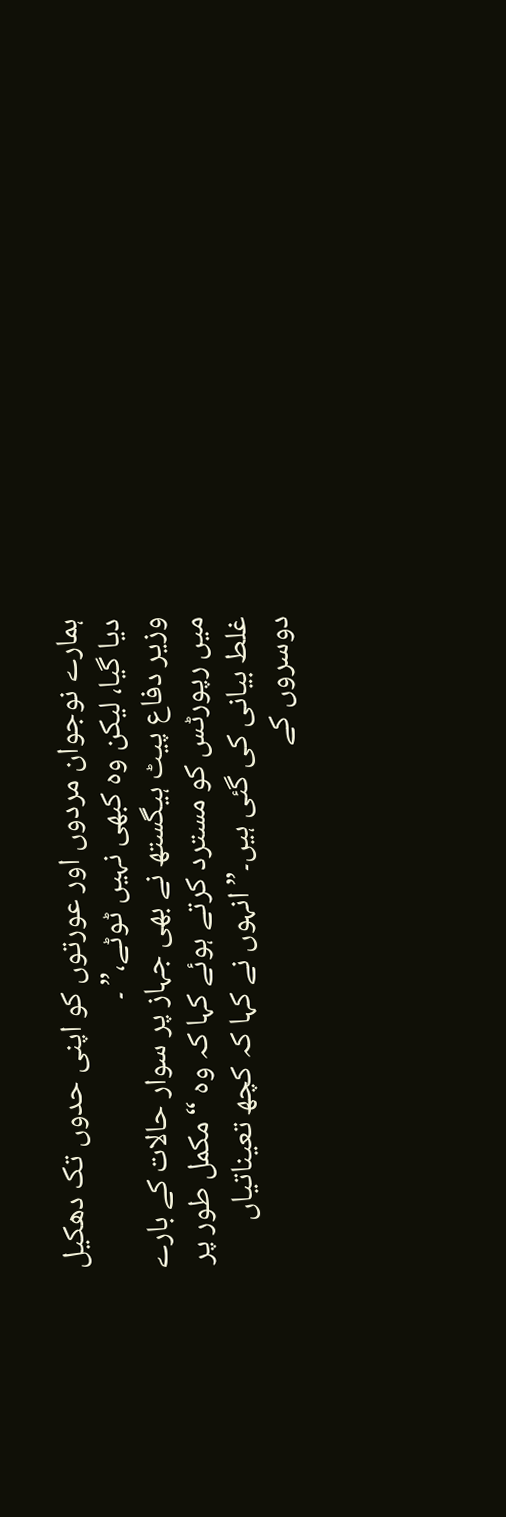ہمارے نوجوان مردوں اور عورتوں کو اپنی حدوں تک دھکیل دیا گیا، لیکن وہ کبھی نہیں ٹوٹے،” ۔
وزیر دفاع پیٹ ہیگستھ نے بھی جہاز پر سوار حالات کے بارے میں رپورٹس کو مسترد کرتے ہوئے کہا کہ وہ “مکمل طور پر غلط بیانی کی گئی ہیں۔” انہوں نے کہا کہ کچھ تعیناتیاں دوسروں کے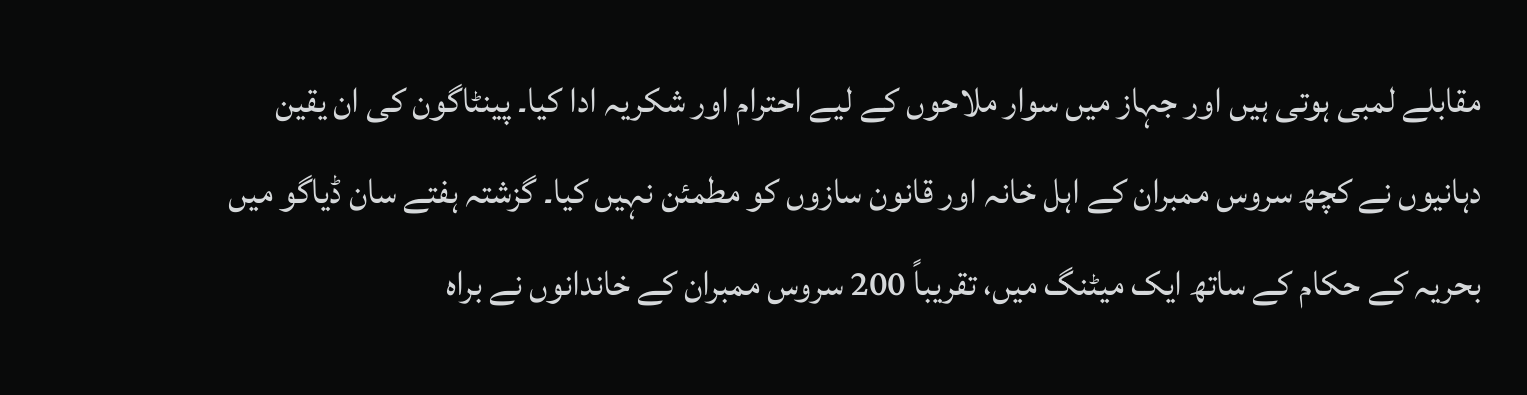مقابلے لمبی ہوتی ہیں اور جہاز میں سوار ملاحوں کے لیے احترام اور شکریہ ادا کیا۔ پینٹاگون کی ان یقین دہانیوں نے کچھ سروس ممبران کے اہل خانہ اور قانون سازوں کو مطمئن نہیں کیا۔ گزشتہ ہفتے سان ڈیاگو میں بحریہ کے حکام کے ساتھ ایک میٹنگ میں، تقریباً 200 سروس ممبران کے خاندانوں نے براہ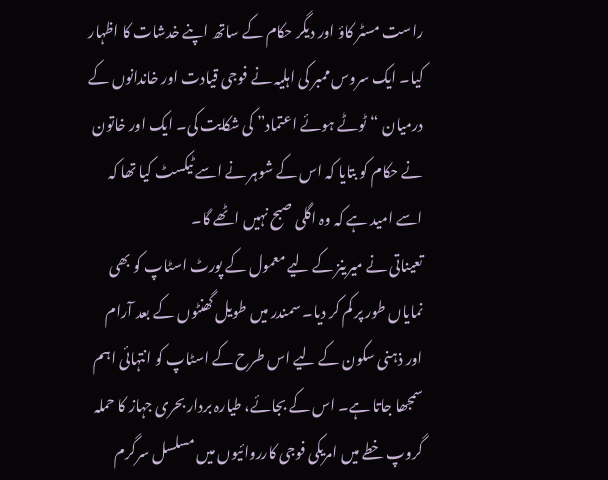راست مسٹر کاؤ اور دیگر حکام کے ساتھ اپنے خدشات کا اظہار کیا۔ ایک سروس ممبر کی اہلیہ نے فوجی قیادت اور خاندانوں کے درمیان “ٹوٹے ہوئے اعتماد” کی شکایت کی۔ ایک اور خاتون نے حکام کو بتایا کہ اس کے شوہر نے اسے ٹیکسٹ کیا تھا کہ اسے امید ہے کہ وہ اگلی صبح نہیں اٹھے گا۔
تعیناتی نے میرینز کے لیے معمول کے پورٹ اسٹاپ کو بھی نمایاں طور پر کم کر دیا۔ سمندر میں طویل گھنٹوں کے بعد آرام اور ذہنی سکون کے لیے اس طرح کے اسٹاپ کو انتہائی اہم سمجھا جاتا ہے۔ اس کے بجائے، طیارہ بردار بحری جہاز کا حملہ گروپ خطے میں امریکی فوجی کارروائیوں میں مسلسل سرگرم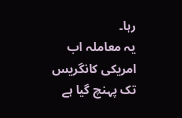رہا۔
یہ معاملہ اب امریکی کانگریس تک پہنچ گیا ہے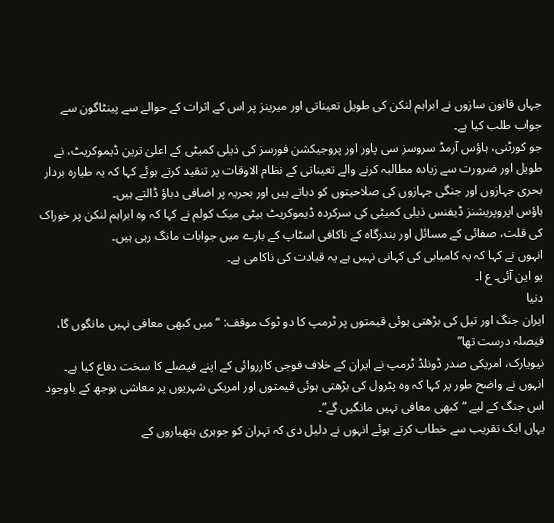جہاں قانون سازوں نے ابراہم لنکن کی طویل تعیناتی اور میرینز پر اس کے اثرات کے حوالے سے پینٹاگون سے جواب طلب کیا ہے۔
جو کورٹنی، ہاؤس آرمڈ سروسز سی پاور اور پروجیکشن فورسز کی ذیلی کمیٹی کے اعلیٰ ترین ڈیموکریٹ، نے طویل اور ضرورت سے زیادہ مطالبہ کرنے والے تعیناتی کے نظام الاوقات پر تنقید کرتے ہوئے کہا کہ یہ طیارہ بردار بحری جہازوں اور جنگی جہازوں کی صلاحیتوں کو دباتے ہیں اور بحریہ پر اضافی دباؤ ڈالتے ہیں۔
ہاؤس اپروپریشنز ڈیفنس ذیلی کمیٹی کی سرکردہ ڈیموکریٹ بیٹی میک کولم نے کہا کہ وہ ابراہم لنکن پر خوراک کی قلت، صفائی کے مسائل اور بندرگاہ کے ناکافی اسٹاپ کے بارے میں جوابات مانگ رہی ہیں۔
انہوں نے کہا کہ یہ کامیابی کی کہانی نہیں ہے یہ قیادت کی ناکامی ہے۔
یو این آئی۔ ع ا۔
دنیا
ایران جنگ اور تیل کی بڑھتی ہوئی قیمتوں پر ٹرمپ کا دو ٹوک موقف: “میں کبھی معافی نہیں مانگوں گا، فیصلہ درست تھا”
نیویارک، امریکی صدر ڈونلڈ ٹرمپ نے ایران کے خلاف فوجی کارروائی کے اپنے فیصلے کا سخت دفاع کیا ہے۔ انہوں نے واضح طور پر کہا کہ وہ پٹرول کی بڑھتی ہوئی قیمتوں اور امریکی شہریوں پر معاشی بوجھ کے باوجود اس جنگ کے لیے “کبھی معافی نہیں مانگیں گے”۔
یہاں ایک تقریب سے خطاب کرتے ہوئے انہوں نے دلیل دی کہ تہران کو جوہری ہتھیاروں کے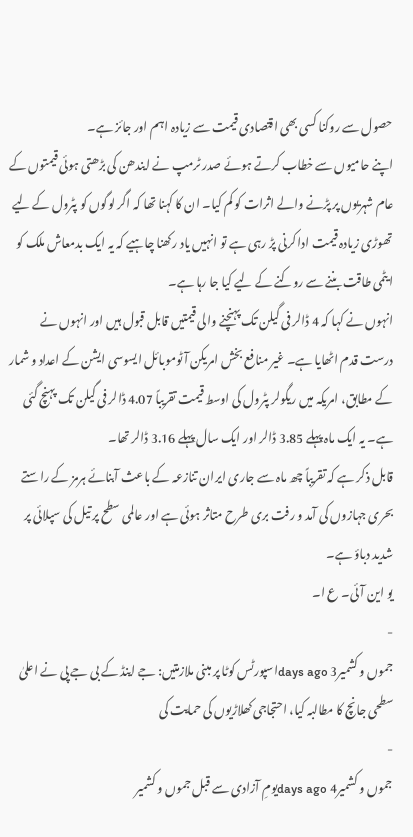حصول سے روکنا کسی بھی اقتصادی قیمت سے زیادہ اہم اور جائز ہے۔
اپنے حامیوں سے خطاب کرتے ہوئے صدر ٹرمپ نے ایندھن کی بڑھتی ہوئی قیمتوں کے عام شہریوں پر پڑنے والے اثرات کو کم کیا۔ ان کا کہنا تھا کہ اگر لوگوں کو پٹرول کے لیے تھوڑی زیادہ قیمت ادا کرنی پڑ رہی ہے تو انہیں یاد رکھنا چاہیے کہ یہ ایک بدمعاش ملک کو ایٹمی طاقت بننے سے روکنے کے لیے کیا جا رہا ہے۔
انہوں نے کہا کہ 4 ڈالر فی گیلن تک پہنچنے والی قیمتیں قابل قبول ہیں اور انہوں نے درست قدم اٹھایا ہے۔ غیر منافع بخش امریکن آٹوموبائل ایسوسی ایشن کے اعداد و شمار کے مطابق، امریکہ میں ریگولر پٹرول کی اوسط قیمت تقریباً 4.07 ڈالر فی گیلن تک پہنچ گئی ہے۔ یہ ایک ماہ پہلے 3.85 ڈالر اور ایک سال پہلے 3.16 ڈالر تھا۔
قابل ذکر ہے کہ تقریباً چھ ماہ سے جاری ایران تنازعہ کے باعث آبنائے ہرمز کے راستے بحری جہازوں کی آمد و رفت بری طرح متاثر ہوئی ہے اور عالمی سطح پر تیل کی سپلائی پر شدید دباؤ ہے۔
یو این آئی۔ ع ا۔
-
جموں و کشمیر3 days agoاسپورٹس کوٹا پر مبنی ملازمتیں: جے اینڈ کے بی جے پی نے اعلیٰ سطحی جانچ کا مطالبہ کیا، احتجاجی کھلاڑیوں کی حمایت کی
-
جموں و کشمیر4 days agoیومِ آزادی سے قبل جموں و کشمیر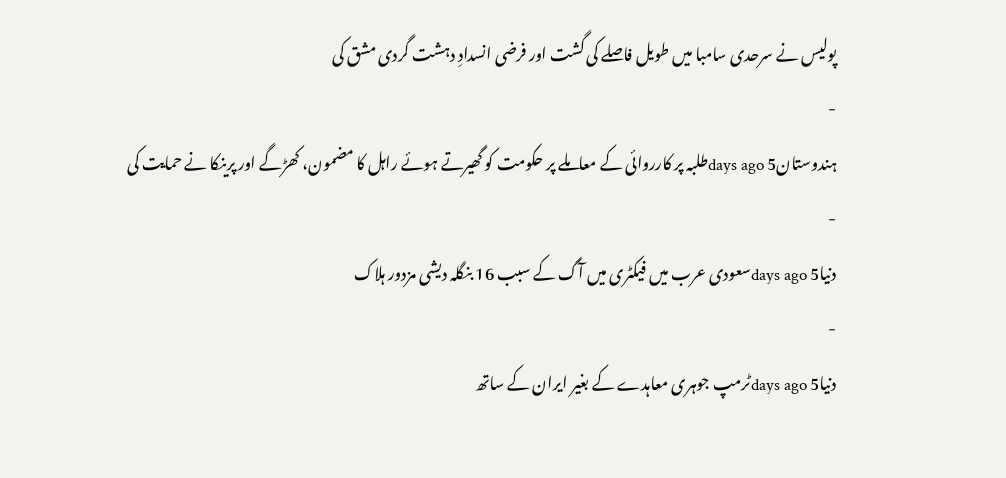پولیس نے سرحدی سامبا میں طویل فاصلے کی گشت اور فرضی انسدادِ دہشت گردی مشق کی
-
ہندوستان5 days agoطلبہ پر کارروائی کے معاملے پر حکومت کو گھیرتے ہوئے راہل کا مضمون، کھڑگے اور پرینکا نے حمایت کی
-
دنیا5 days agoسعودی عرب میں فیکٹری میں آگ کے سبب 16 بنگلہ دیشی مزدور ہلاک
-
دنیا5 days agoٹرمپ جوہری معاہدے کے بغیر ایران کے ساتھ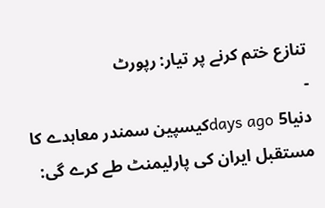تنازع ختم کرنے پر تیار: رپورٹ
-
دنیا5 days agoکیسپین سمندر معاہدے کا مستقبل ایران کی پارلیمنٹ طے کرے گی: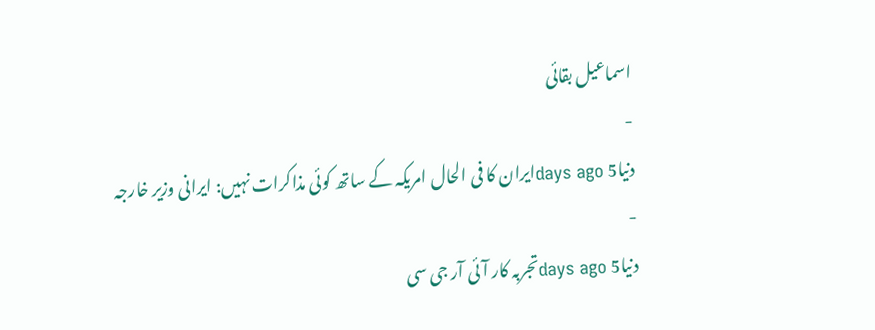اسماعیل بقائی
-
دنیا5 days agoایران کا فی الحال امریکہ کے ساتھ کوئی مذاکرات نہیں: ایرانی وزیر خارجہ
-
دنیا5 days agoتجربہ کار آئی آر جی سی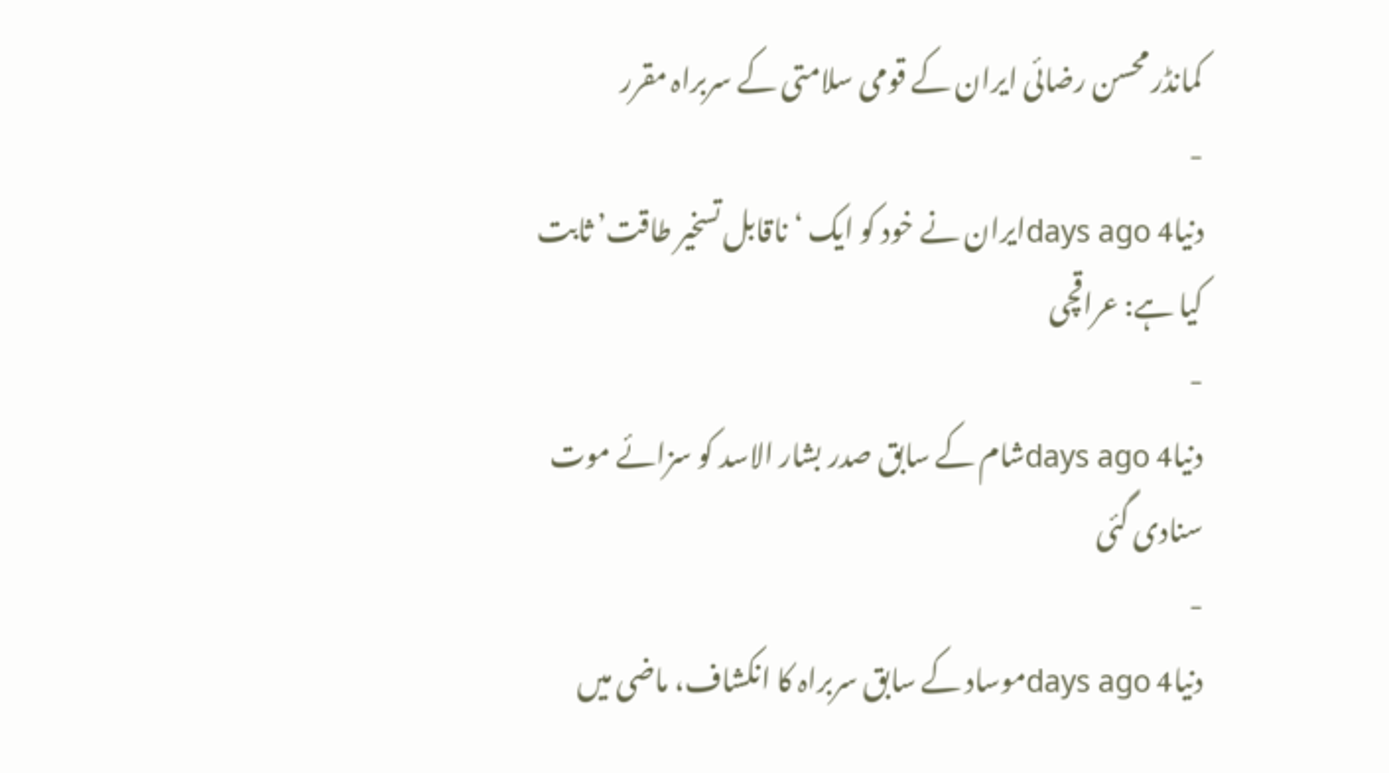کمانڈر محسن رضائی ایران کے قومی سلامتی کے سربراہ مقرر
-
دنیا4 days agoایران نے خود کو ایک ‘ناقابل تسخیر طاقت’ ثابت کیا ہے: عراقچی
-
دنیا4 days agoشام کے سابق صدر بشار الاسد کو سزائے موت سنادی گئی
-
دنیا4 days agoموساد کے سابق سربراہ کا انکشاف، ماضی میں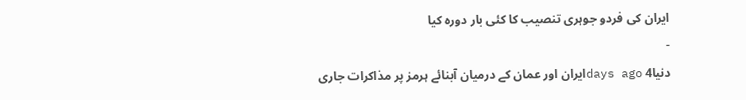ایران کی فردو جوہری تنصیب کا کئی بار دورہ کیا
-
دنیا4 days agoایران اور عمان کے درمیان آبنائے ہرمز پر مذاکرات جاری